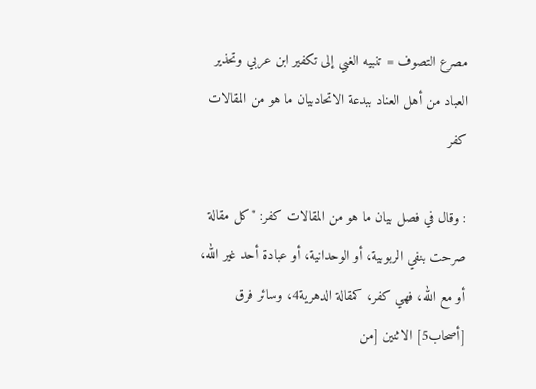مصرع التصوف = تنبيه الغبي إلى تكفير ابن عربي وتحذير العباد من أهل العناد ببدعة الاتحادبيان ما هو من المقالات كفر

: وقال في فصل بيان ما هو من المقالات كفر: "كل مقالة صرحت بنفي الربوبية، أو الوحدانية، أو عبادة أحد غير الله، أو مع الله، فهي كفر، كمقالة الدهرية4، وسائر فرق [أصحاب5] الاثنين [من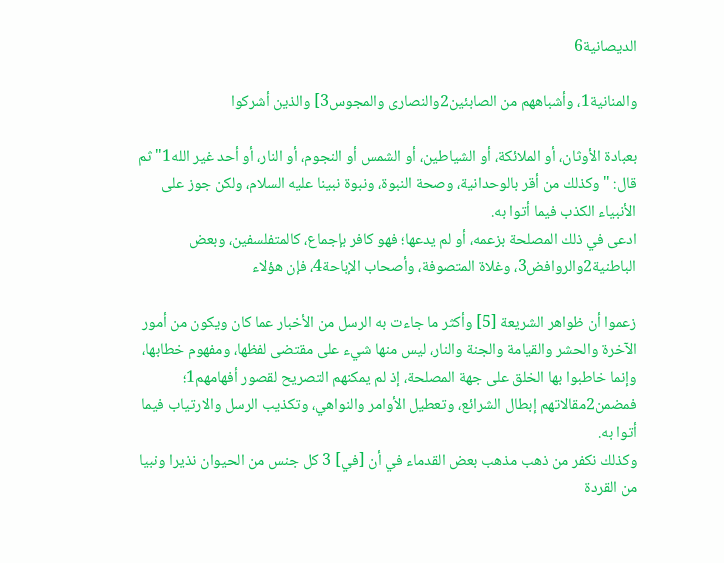الديصانية6

والمنانية1، وأشباههم من الصابئين2والنصارى والمجوس3] والذين أشركوا

بعبادة الأوثان، أو الملائكة، أو الشياطين، أو الشمس أو النجوم، أو النار، أو أحد غير الله1" ثم قال: "وكذلك من أقر بالوحدانية، وصحة النبوة، ونبوة نبينا عليه السلام، ولكن جوز على الأنبياء الكذب فيما أتوا به.
ادعى في ذلك المصلحة بزعمه، أو لم يدعها؛ فهو كافر بإجماع، كالمتفلسفين، وبعض الباطنية2والروافض3، وغلاة المتصوفة، وأصحاب الإباحة4، فإن هؤلاء

زعموا أن ظواهر الشريعة [5] وأكثر ما جاءت به الرسل من الأخبار عما كان ويكون من أمور الآخرة والحشر والقيامة والجنة والنار، ليس منها شيء على مقتضى لفظها، ومفهوم خطابها، وإنما خاطبوا بها الخلق على جهة المصلحة، إذ لم يمكنهم التصريح لقصور أفهامهم1؛ فمضمن2مقالاتهم إبطال الشرائع، وتعطيل الأوامر والنواهي، وتكذيب الرسل والارتياب فيما أتوا به.
وكذلك نكفر من ذهب مذهب بعض القدماء في أن [في] 3 كل جنس من الحيوان نذيرا ونبيا من القردة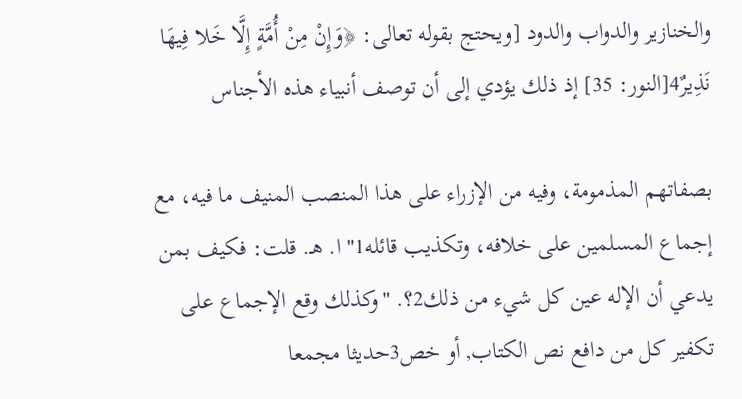والخنازير والدواب والدود [ويحتج بقوله تعالى: ﴿وَإِنْ مِنْ أُمَّةٍ إِلَّا خَلا فِيهَا نَذِيرٌ4[النور: 35] إذ ذلك يؤدي إلى أن توصف أنبياء هذه الأجناس

بصفاتهم المذمومة، وفيه من الإزراء على هذا المنصب المنيف ما فيه، مع إجماع المسلمين على خلافه، وتكذيب قائله1" ا. هـ. قلت: فكيف بمن يدعي أن الإله عين كل شيء من ذلك2؟. "وكذلك وقع الإجماع على تكفير كل من دافع نص الكتاب, أو خص3حديثا مجمعا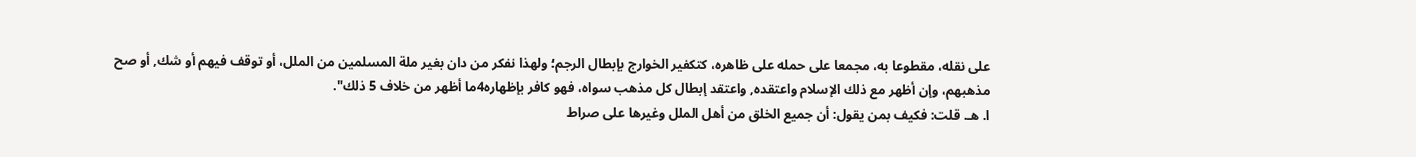على نقله، مقطوعا به، مجمعا على حمله على ظاهره، كتكفير الخوارج بإبطال الرجم؛ ولهذا نفكر من دان بغير ملة المسلمين من الملل، أو توقف فيهم أو شك, أو صح مذهبهم، وإن أظهر مع ذلك الإسلام واعتقده, واعتقد إبطال كل مذهب سواه، فهو كافر بإظهاره4ما أظهر من خلاف 5 ذلك".
ا. هـ. قلت: فكيف بمن يقول: أن جميع الخلق من أهل الملل وغيرها على صراط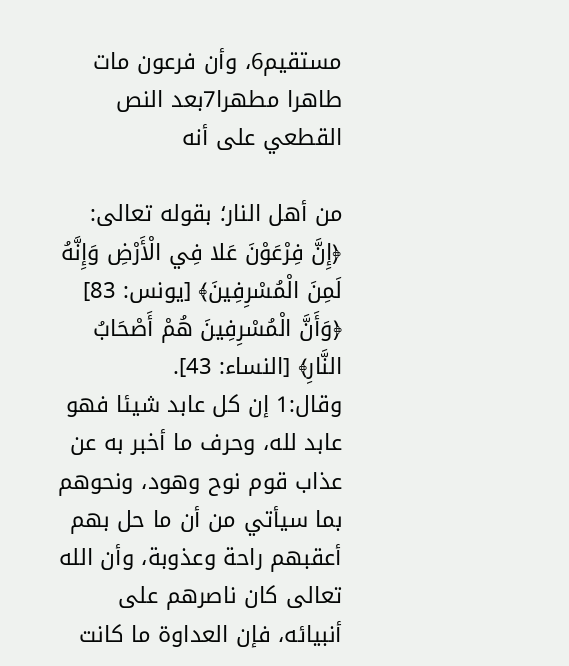مستقيم6، وأن فرعون مات طاهرا مطهرا7بعد النص القطعي على أنه

من أهل النار؛ بقوله تعالى: ﴿إِنَّ فِرْعَوْنَ عَلا فِي الْأَرْضِ وَإِنَّهُ لَمِنَ الْمُسْرِفِينَ﴾ [يونس: 83] ﴿وَأَنَّ الْمُسْرِفِينَ هُمْ أَصْحَابُ النَّارِ﴾ [النساء: 43].
وقال:1 إن كل عابد شيئا فهو عابد لله، وحرف ما أخبر به عن عذاب قوم نوح وهود، ونحوهم بما سيأتي من أن ما حل بهم أعقبهم راحة وعذوبة، وأن الله تعالى كان ناصرهم على أنبيائه، فإن العداوة ما كانت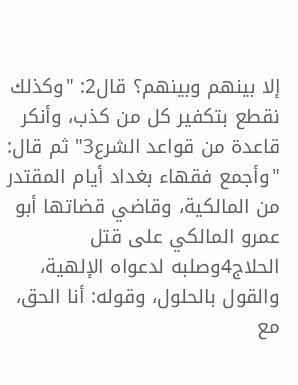إلا بينهم وبينهم؟ قال2: "وكذلك نقطع بتكفير كل من كذب، وأنكر قاعدة من قواعد الشرع3" ثم قال: "وأجمع فقهاء بغداد أيام المقتدر من المالكية، وقاضي قضاتها أبو عمرو المالكي على قتل الحلاج4وصلبه لدعواه الإلهية، والقول بالحلول، وقوله: أنا الحق، مع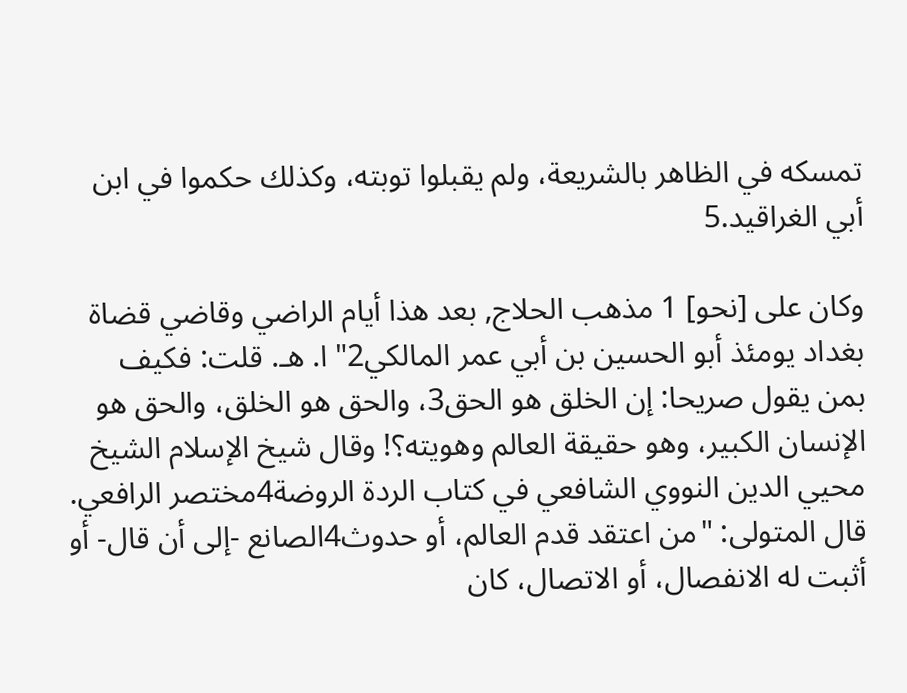تمسكه في الظاهر بالشريعة، ولم يقبلوا توبته، وكذلك حكموا في ابن أبي الغراقيد.5

وكان على [نحو] 1 مذهب الحلاج, بعد هذا أيام الراضي وقاضي قضاة بغداد يومئذ أبو الحسين بن أبي عمر المالكي2" ا. هـ. قلت: فكيف بمن يقول صريحا: إن الخلق هو الحق3، والحق هو الخلق، والحق هو الإنسان الكبير، وهو حقيقة العالم وهويته؟! وقال شيخ الإسلام الشيخ محيي الدين النووي الشافعي في كتاب الردة الروضة4مختصر الرافعي.
قال المتولى: "من اعتقد قدم العالم، أو حدوث4الصانع -إلى أن قال- أو أثبت له الانفصال، أو الاتصال، كان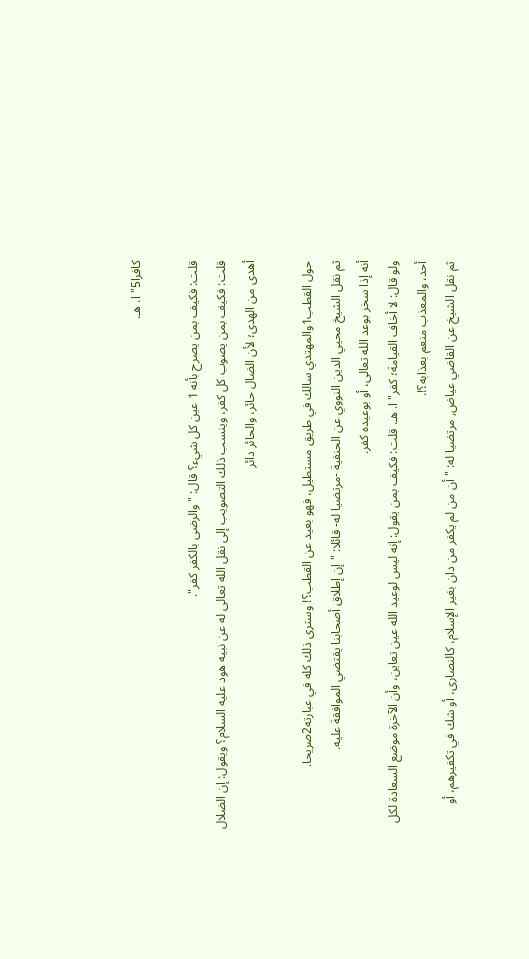كافرا5" ا. هـ.

قلت: فكيف بمن يصرح بأنه 1 عين كل شيء؟ قال: "والرضى بالكفر كفر".
قلت: فكيف بمن يصوب كل كفر، وينسب ذلك التصويب إلى نقل الله تعالى له عن نبيه هود عليه السلام؟ ويقول: إن الضلال أهدى من الهدى؛ لأن الضال حائر، والحائر دائر

حول القطب1والمهتدي سالك في طريق مستطيل، فهو بعيد عن القطب؟! وسترى ذلك كله في عبارته2صريحا.
ثم نقل الشيخ محيي الدين النووي عن الحنفية -مرتضيا له- قائلا: "إن إطلاق أصحابنا يقتضي الموافقة عليه.
أنه إذا سخر بوعد الله تعالى، أو بوعيده كفر.
ولو قال: لا أخاف القيامة؛ كفر" ا. هـ. قلت: فكيف بمن يقول: إنه ليس لوعيد الله عين تعاين، وأن الآخرة موضع السعادة لكل أحد، والمعذب منعم بعذابه؟!.
ثم نقل الشيخ عن القاضي عياض, مرتضيا له: "أن من لم يكفر من دان بغير الإسلام، كالنصارى، أو شك في تكفيرهم، أو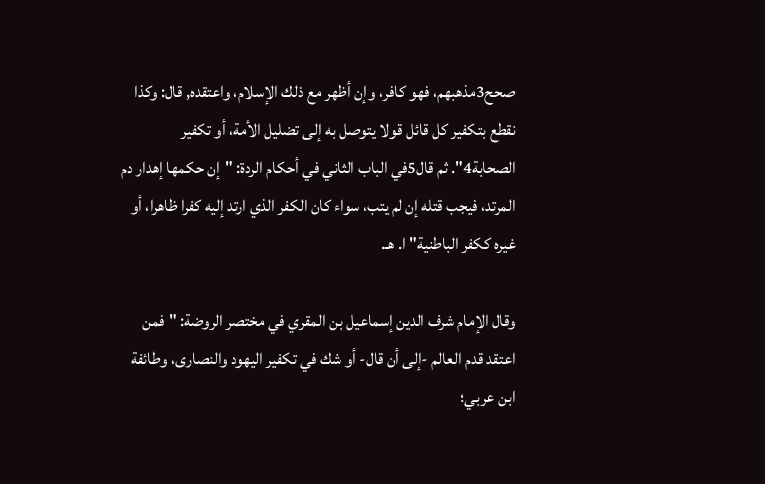صحح3مذهبهم، فهو كافر، وإن أظهر مع ذلك الإسلام، واعتقده, قال: وكذا نقطع بتكفير كل قائل قولا يتوصل به إلى تضليل الأمة، أو تكفير الصحابة4". ثم قال5في الباب الثاني في أحكام الردة: "إن حكمها إهدار دم المرتد، فيجب قتله إن لم يتب، سواء كان الكفر الذي ارتد إليه كفرا ظاهرا، أو غيره ككفر الباطنية" ا. هـ.

وقال الإمام شرف الدين إسماعيل بن المقري في مختصر الروضة: "فمن اعتقد قدم العالم -إلى أن قال- أو شك في تكفير اليهود والنصارى، وطائفة ابن عربي؛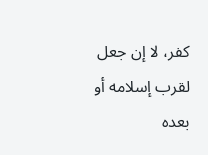كفر، لا إن جعل لقرب إسلامه أو بعده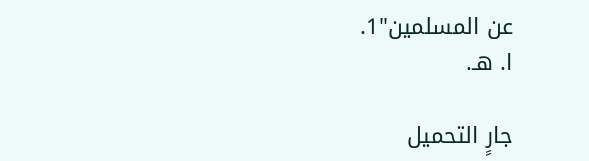عن المسلمين"1.
ا. هـ.

جارٍ التحميل